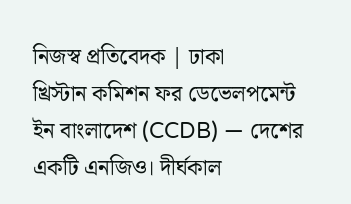নিজস্ব প্রতিবেদক | ঢাকা
খ্রিস্টান কমিশন ফর ডেভেলপমেন্ট ইন বাংলাদেশ (CCDB) — দেশের একটি এনজিও। দীর্ঘকাল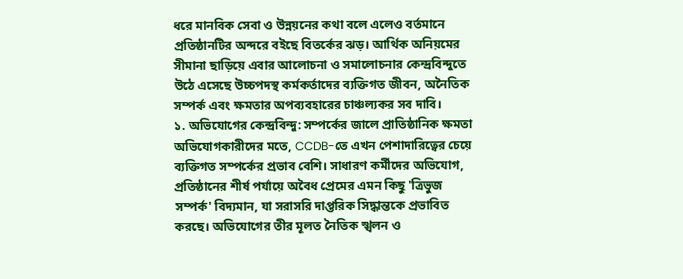ধরে মানবিক সেবা ও উন্নয়নের কথা বলে এলেও বর্তমানে প্রতিষ্ঠানটির অন্দরে বইছে বিতর্কের ঝড়। আর্থিক অনিয়মের সীমানা ছাড়িয়ে এবার আলোচনা ও সমালোচনার কেন্দ্রবিন্দুতে উঠে এসেছে উচ্চপদস্থ কর্মকর্তাদের ব্যক্তিগত জীবন, অনৈতিক সম্পর্ক এবং ক্ষমতার অপব্যবহারের চাঞ্চল্যকর সব দাবি।
১. অভিযোগের কেন্দ্রবিন্দু: সম্পর্কের জালে প্রাতিষ্ঠানিক ক্ষমতা
অভিযোগকারীদের মতে, CCDB-তে এখন পেশাদারিত্বের চেয়ে ব্যক্তিগত সম্পর্কের প্রভাব বেশি। সাধারণ কর্মীদের অভিযোগ, প্রতিষ্ঠানের শীর্ষ পর্যায়ে অবৈধ প্রেমের এমন কিছু 'ত্রিভুজ সম্পর্ক' বিদ্যমান, যা সরাসরি দাপ্তরিক সিদ্ধান্তকে প্রভাবিত করছে। অভিযোগের তীর মূলত নৈতিক স্খলন ও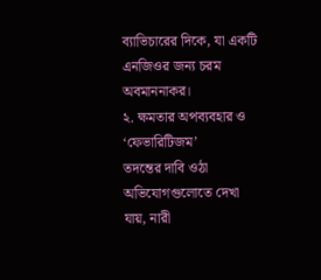ব্যাভিচারের দিকে, যা একটি এনজিওর জন্য চরম অবমাননাকর।
২. ক্ষমতার অপব্যবহার ও ‘ফেভারিটিজম’
তদন্তের দাবি ওঠা অভিযোগগুলোতে দেখা যায়, নারী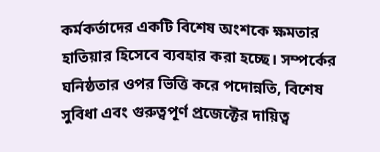কর্মকর্তাদের একটি বিশেষ অংশকে ক্ষমতার হাতিয়ার হিসেবে ব্যবহার করা হচ্ছে। সম্পর্কের ঘনিষ্ঠতার ওপর ভিত্তি করে পদোন্নতি, বিশেষ সুবিধা এবং গুরুত্বপূর্ণ প্রজেক্টের দায়িত্ব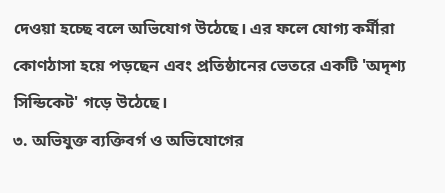দেওয়া হচ্ছে বলে অভিযোগ উঠেছে। এর ফলে যোগ্য কর্মীরা কোণঠাসা হয়ে পড়ছেন এবং প্রতিষ্ঠানের ভেতরে একটি 'অদৃশ্য সিন্ডিকেট' গড়ে উঠেছে।
৩. অভিযুক্ত ব্যক্তিবর্গ ও অভিযোগের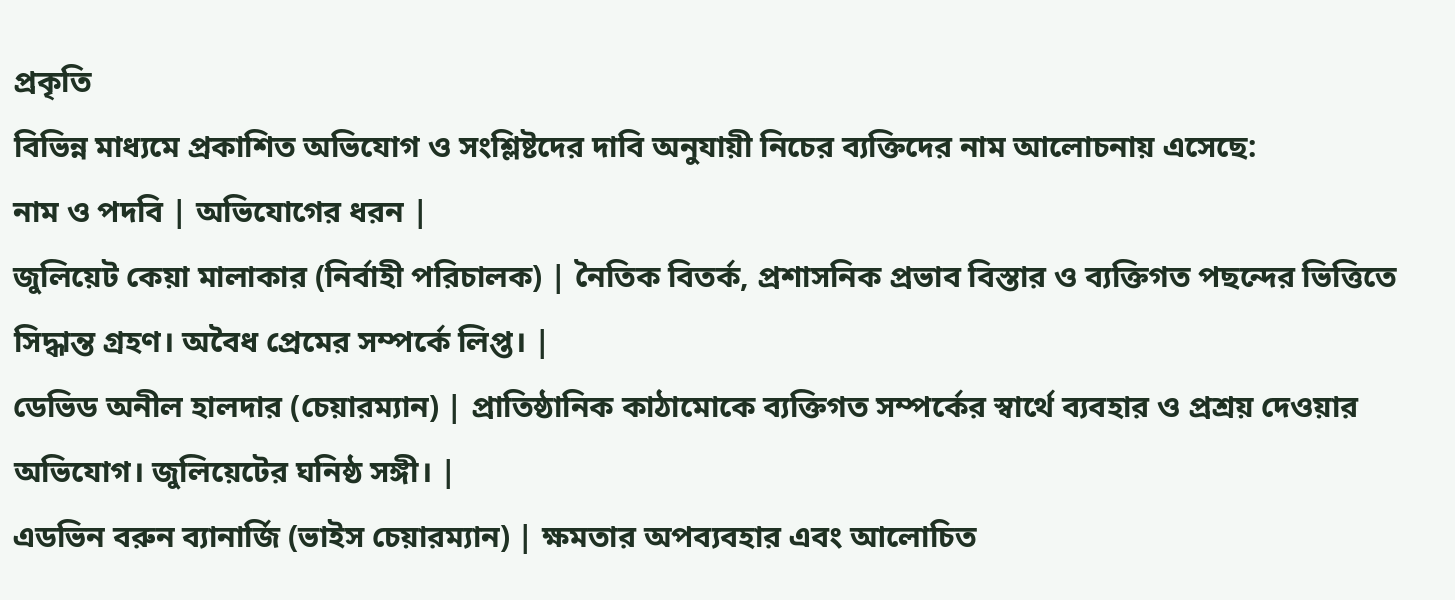প্রকৃতি
বিভিন্ন মাধ্যমে প্রকাশিত অভিযোগ ও সংশ্লিষ্টদের দাবি অনুযায়ী নিচের ব্যক্তিদের নাম আলোচনায় এসেছে:
নাম ও পদবি | অভিযোগের ধরন |
জুলিয়েট কেয়া মালাকার (নির্বাহী পরিচালক) | নৈতিক বিতর্ক, প্রশাসনিক প্রভাব বিস্তার ও ব্যক্তিগত পছন্দের ভিত্তিতে সিদ্ধান্ত গ্রহণ। অবৈধ প্রেমের সম্পর্কে লিপ্ত। |
ডেভিড অনীল হালদার (চেয়ারম্যান) | প্রাতিষ্ঠানিক কাঠামোকে ব্যক্তিগত সম্পর্কের স্বার্থে ব্যবহার ও প্রশ্রয় দেওয়ার অভিযোগ। জুলিয়েটের ঘনিষ্ঠ সঙ্গী। |
এডভিন বরুন ব্যানার্জি (ভাইস চেয়ারম্যান) | ক্ষমতার অপব্যবহার এবং আলোচিত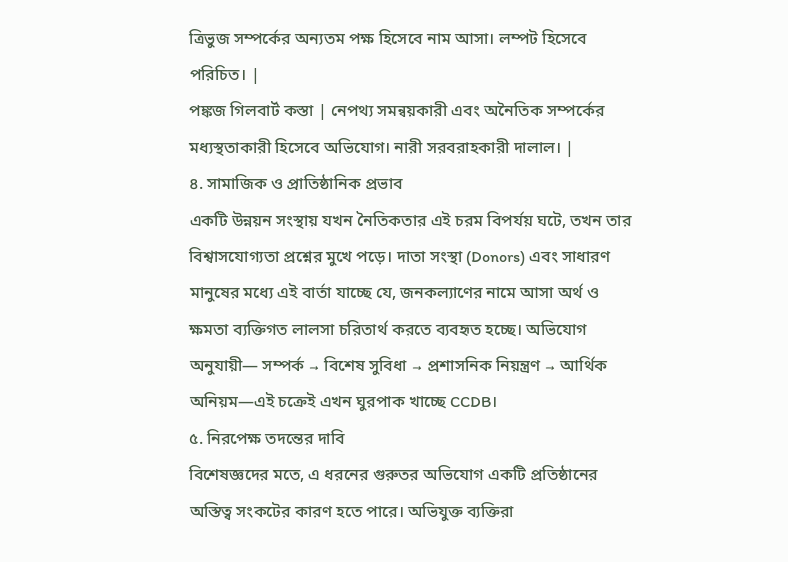ত্রিভুজ সম্পর্কের অন্যতম পক্ষ হিসেবে নাম আসা। লম্পট হিসেবে পরিচিত। |
পঙ্কজ গিলবার্ট কস্তা | নেপথ্য সমন্বয়কারী এবং অনৈতিক সম্পর্কের মধ্যস্থতাকারী হিসেবে অভিযোগ। নারী সরবরাহকারী দালাল। |
৪. সামাজিক ও প্রাতিষ্ঠানিক প্রভাব
একটি উন্নয়ন সংস্থায় যখন নৈতিকতার এই চরম বিপর্যয় ঘটে, তখন তার বিশ্বাসযোগ্যতা প্রশ্নের মুখে পড়ে। দাতা সংস্থা (Donors) এবং সাধারণ মানুষের মধ্যে এই বার্তা যাচ্ছে যে, জনকল্যাণের নামে আসা অর্থ ও ক্ষমতা ব্যক্তিগত লালসা চরিতার্থ করতে ব্যবহৃত হচ্ছে। অভিযোগ অনুযায়ী— সম্পর্ক → বিশেষ সুবিধা → প্রশাসনিক নিয়ন্ত্রণ → আর্থিক অনিয়ম—এই চক্রেই এখন ঘুরপাক খাচ্ছে CCDB।
৫. নিরপেক্ষ তদন্তের দাবি
বিশেষজ্ঞদের মতে, এ ধরনের গুরুতর অভিযোগ একটি প্রতিষ্ঠানের অস্তিত্ব সংকটের কারণ হতে পারে। অভিযুক্ত ব্যক্তিরা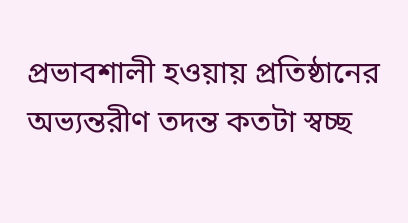প্রভাবশালী হওয়ায় প্রতিষ্ঠানের অভ্যন্তরীণ তদন্ত কতটা স্বচ্ছ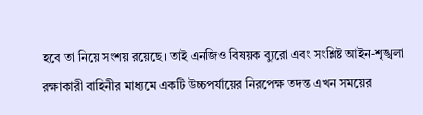হবে তা নিয়ে সংশয় রয়েছে। তাই এনজিও বিষয়ক ব্যুরো এবং সংশ্লিষ্ট আইন-শৃঙ্খলা রক্ষাকারী বাহিনীর মাধ্যমে একটি উচ্চপর্যায়ের নিরপেক্ষ তদন্ত এখন সময়ের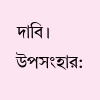দাবি।
উপসংহার: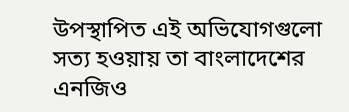উপস্থাপিত এই অভিযোগগুলো সত্য হওয়ায় তা বাংলাদেশের এনজিও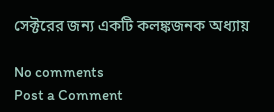সেক্টরের জন্য একটি কলঙ্কজনক অধ্যায়

No comments
Post a Comment